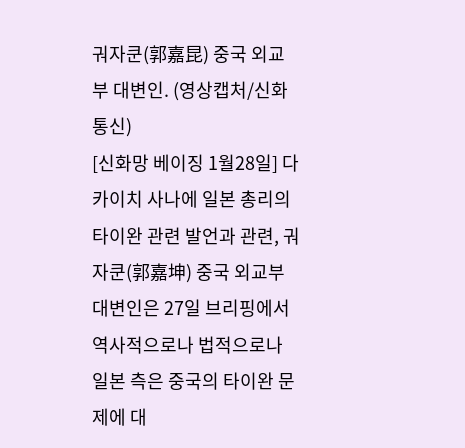궈자쿤(郭嘉昆) 중국 외교부 대변인. (영상캡처/신화통신)
[신화망 베이징 1월28일] 다카이치 사나에 일본 총리의 타이완 관련 발언과 관련, 궈자쿤(郭嘉坤) 중국 외교부 대변인은 27일 브리핑에서 역사적으로나 법적으로나 일본 측은 중국의 타이완 문제에 대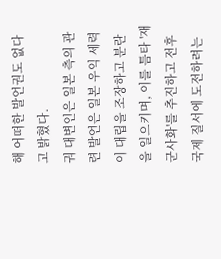해 어떠한 발언권도 없다고 밝혔다.
궈 대변인은 일본 측의 관련 발언은 일본 우익 세력이 대립을 조장하고 분란을 일으키며, 이를 틈타 '재군사화'를 추진하고 전후 국제 질서에 도전하려는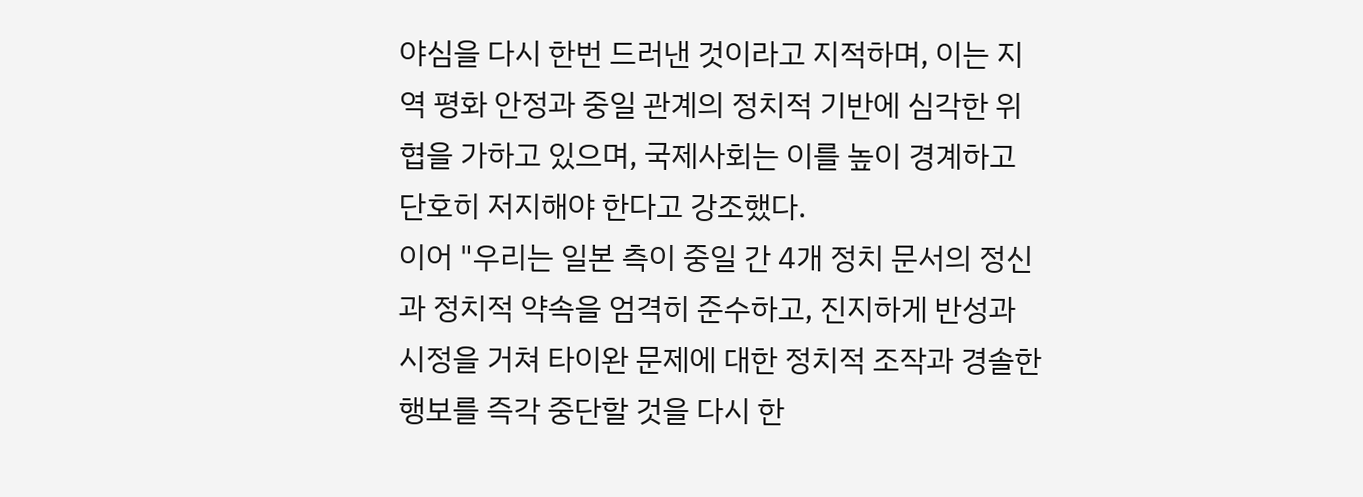야심을 다시 한번 드러낸 것이라고 지적하며, 이는 지역 평화 안정과 중일 관계의 정치적 기반에 심각한 위협을 가하고 있으며, 국제사회는 이를 높이 경계하고 단호히 저지해야 한다고 강조했다.
이어 "우리는 일본 측이 중일 간 4개 정치 문서의 정신과 정치적 약속을 엄격히 준수하고, 진지하게 반성과 시정을 거쳐 타이완 문제에 대한 정치적 조작과 경솔한 행보를 즉각 중단할 것을 다시 한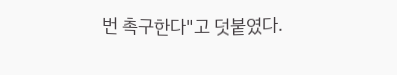번 촉구한다"고 덧붙였다.